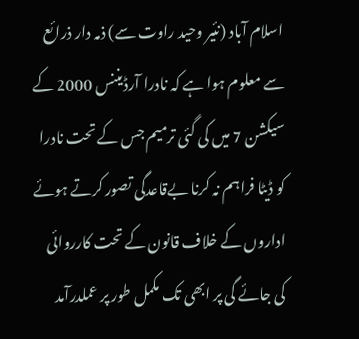اسلام آباد (نئیر وحید راوت سے) ذمہ دار ذرائع سے معلوم ہوا ہے کہ نادرا آرڈیننس 2000 کے سیکشن 7 میں کی گئی ترمیم جس کے تحت نادرا کو ڈیٹا فراہم نہ کرنا بےقاعدگی تصور کرتے ہوئے اداروں کے خلاف قانون کے تحت کارروائی کی جائے گی پر ابھی تک مکمل طور پر عملدرآمد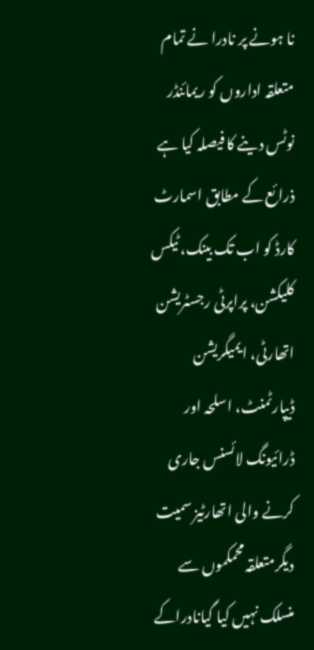نا ہونے پر نادرا نے تمام متعلقہ اداروں کو ریمائنڈر نوٹس دینے کا فیصلہ کیا ہے ذرائع کے مطابق اسمارٹ کارڈ کو اب تک بینک، ٹیکس کلیکشن، پراپرٹی رجسٹریشن اتھارٹی، ایمیگریشن ڈیپارٹمنٹ، اسلحہ اور ڈرائیونگ لائسنس جاری کرنے والی اتھارٹیز سمیت دیگرمتعلقہ محمکموں سے منسلک نہیں کیا گیانادراکے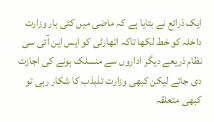ایک ذرائع نے بتایا ہے کہ ماضی میں کئی بار وزارت داخلہ کو خط لکھا تاکہ اتھارٹی کو ایس این آئی سی نظام ذریعے دیگر اداروں سے منسلک ہونے کی اجازت دی جائے لیکن کبھی وزارت تذبذب کا شکار رہی تو کبھی متعلقہ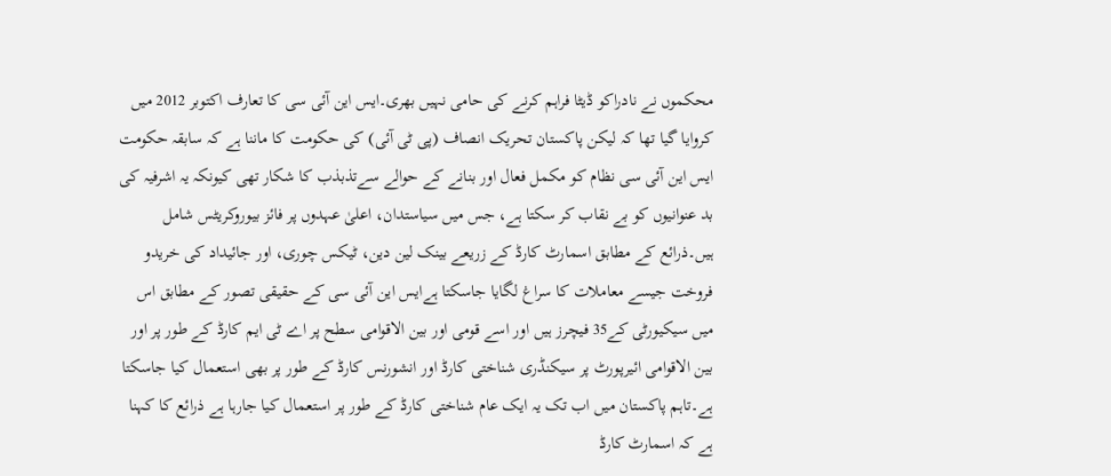محکموں نے نادراکو ڈیٹا فراہم کرنے کی حامی نہیں بھری۔ایس این آئی سی کا تعارف اکتوبر 2012 میں کروایا گیا تھا کہ لیکن پاکستان تحریک انصاف (پی ٹی آئی) کی حکومت کا ماننا ہے کہ سابقہ حکومت ایس این آئی سی نظام کو مکمل فعال اور بنانے کے حوالے سےتذبذب کا شکار تھی کیونکہ یہ اشرفیہ کی بد عنوانیوں کو بے نقاب کر سکتا ہے، جس میں سیاستدان، اعلیٰ عہدوں پر فائز بیوروکریٹس شامل ہیں۔ذرائع کے مطابق اسمارٹ کارڈ کے زریعے بینک لین دین، ٹیکس چوری، اور جائیداد کی خریدو فروخت جیسے معاملات کا سراغ لگایا جاسکتا ہےایس این آئی سی کے حقیقی تصور کے مطابق اس میں سیکیورٹی کے35 فیچرز ہیں اور اسے قومی اور بین الاقوامی سطح پر اے ٹی ایم کارڈ کے طور پر اور بین الاقوامی ائیرپورٹ پر سیکنڈری شناختی کارڈ اور انشورنس کارڈ کے طور پر بھی استعمال کیا جاسکتا ہے۔تاہم پاکستان میں اب تک یہ ایک عام شناختی کارڈ کے طور پر استعمال کیا جارہا ہے ذرائع کا کہنا ہے کہ اسمارٹ کارڈ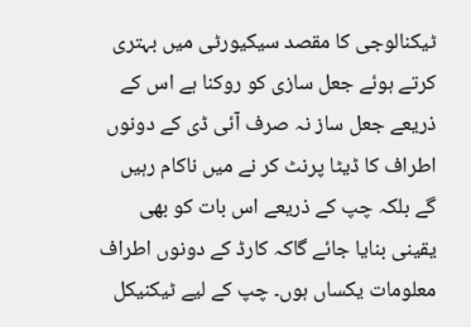ٹیکنالوجی کا مقصد سیکیورٹی میں بہتری کرتے ہوئے جعل سازی کو روکنا ہے اس کے ذریعے جعل ساز نہ صرف آئی ڈی کے دونوں اطراف کا ڈیٹا پرنٹ کر نے میں ناکام رہیں گے بلکہ چپ کے ذریعے اس بات کو بھی یقینی بنایا جائے گاکہ کارڈ کے دونوں اطراف معلومات یکساں ہوں۔ چپ کے لیے ٹیکنیکل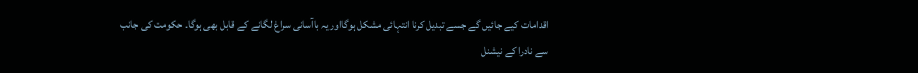اقدامات کیے جائیں گے جسے تبدیل کرنا انتہائی مشکل ہوگااور یہ باآسانی سراغ لگانے کے قابل بھی ہوگا۔ حکومت کی جانب سے نادرا کے نیشنل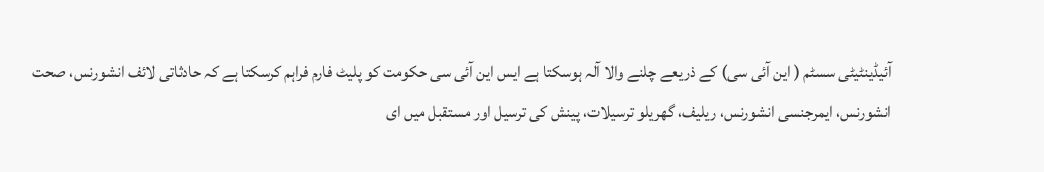آئیڈینٹیٹی سسٹم ( این آئی سی) کے ذریعے چلنے والا آلہ ہوسکتا ہے ایس این آئی سی حکومت کو پلیٹ فارم فراہم کرسکتا ہے کہ حادثاتی لائف انشورنس، صحت انشورنس، ایمرجنسی انشورنس، ریلیف، گھریلو ترسیلات، پینش کی ترسیل اور مستقبل میں ای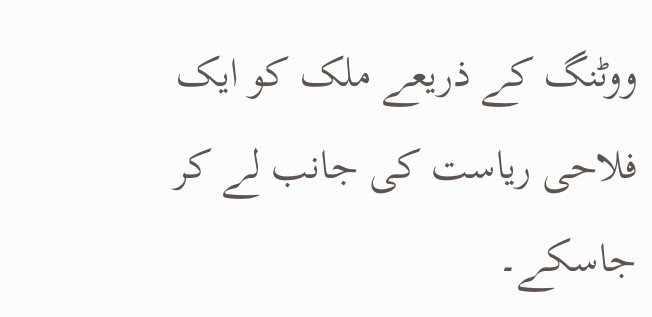ووٹنگ کے ذریعے ملک کو ایک فلاحی ریاست کی جانب لے کر جاسکے۔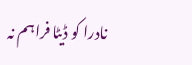نادرا کو ڈیٹا فراہم نہ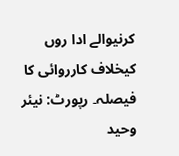کرنیوالے ادا روں کیخلاف کارروائی کا فیصلہ۔ رپورٹ: نیئر وحید